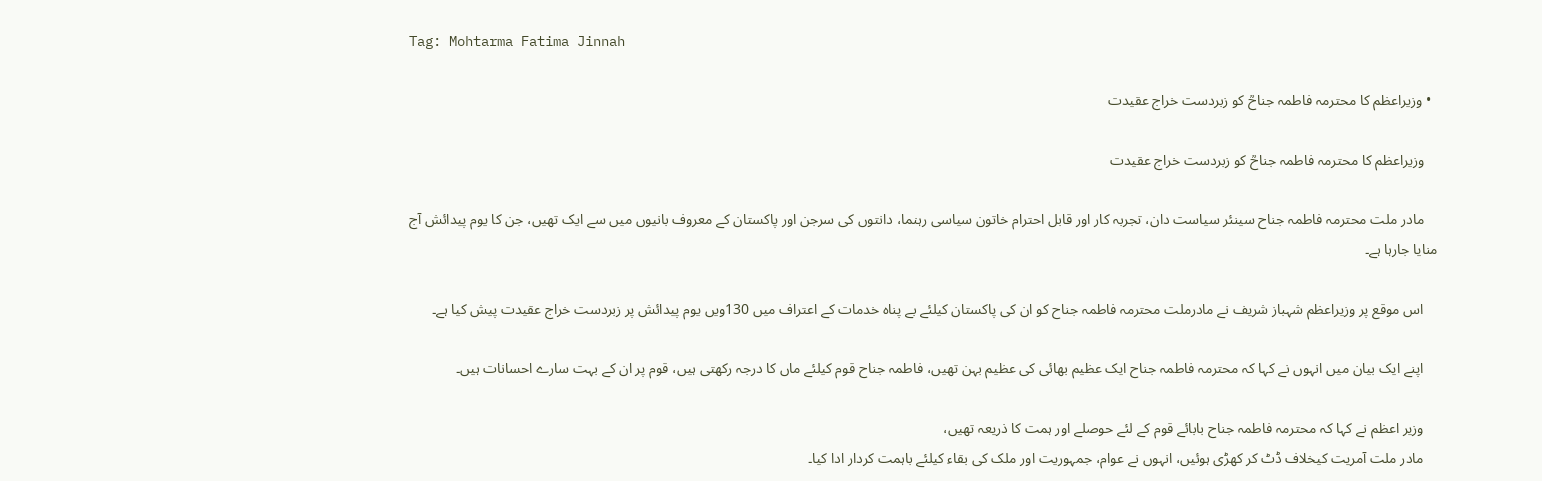Tag: Mohtarma Fatima Jinnah

  • وزیراعظم کا محترمہ فاطمہ جناحؒ کو زبردست خراج عقیدت

    وزیراعظم کا محترمہ فاطمہ جناحؒ کو زبردست خراج عقیدت

    مادر ملت محترمہ فاطمہ جناح سینئر سیاست دان، تجربہ کار اور قابل احترام خاتون سیاسی رہنما، دانتوں کی سرجن اور پاکستان کے معروف بانیوں میں سے ایک تھیں، جن کا یوم پیدائش آج منایا جارہا ہے۔

    اس موقع پر وزیراعظم شہباز شریف نے مادرملت محترمہ فاطمہ جناح کو ان کی پاکستان کیلئے بے پناہ خدمات کے اعتراف میں 130ویں یوم پیدائش پر زبردست خراج عقیدت پیش کیا ہے۔

    اپنے ایک بیان میں انہوں نے کہا کہ محترمہ فاطمہ جناح ایک عظیم بھائی کی عظیم بہن تھیں، فاطمہ جناح قوم کیلئے ماں کا درجہ رکھتی ہیں، قوم پر ان کے بہت سارے احسانات ہیں۔

    وزیر اعظم نے کہا کہ محترمہ فاطمہ جناح بابائے قوم کے لئے حوصلے اور ہمت کا ذریعہ تھیں،
    مادر ملت آمریت کیخلاف ڈٹ کر کھڑی ہوئیں، انہوں نے عوام، جمہوریت اور ملک کی بقاء کیلئے باہمت کردار ادا کیا۔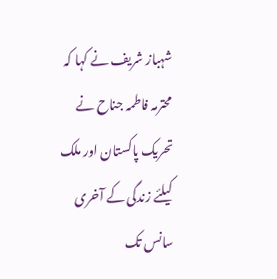شہباز شریف نے کہا کہ محترمہ فاطمہ جناح نے تحریک پاکستان اور ملک کیلئے زندگی کے آخری سانس تک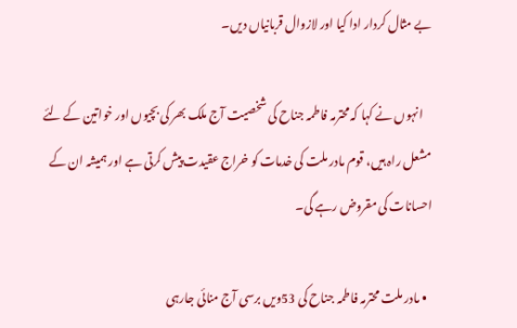بے مثال کردار ادا کیا اور لازوال قربانیاں دیں۔

    انہوں نے کہا کہ محترمہ فاطمہ جناح کی شخصیت آج ملک بھر کی بچیوں اور خواتین کے لئے مشعل راہ ہیں، قوم مادر ملت کی خدمات کو خراج عقیدت پیش کرتی ہے اور ہمیشہ ان کے احسانات کی مقروض رہے گی۔

  • مادر ملت محترمہ فاطمہ جناح کی 53ویں برسی آج منائی جارہی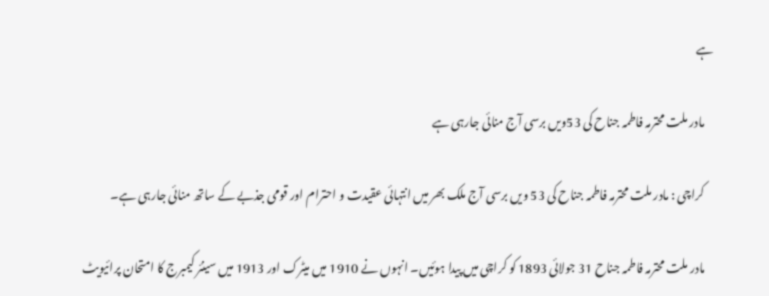ہے

    مادر ملت محترمہ فاطمہ جناح کی 53ویں برسی آج منائی جارہی ہے

    کراچی : مادر ملت محترمہ فاطمہ جناح کی 53 ویں برسی آج ملک بھر میں انتہائی عقیدت و احترام اور قومی جذبے کے ساتھ منائی جارہی ہے۔

    مادر ملت محترمہ فاطمہ جناح 31 جولائی 1893 کو کراچی میں پیدا ہوئیں۔ انہوں نے 1910 میں میٹرک اور 1913 میں سینئر کیمبرج کا امتحان پرائیویٹ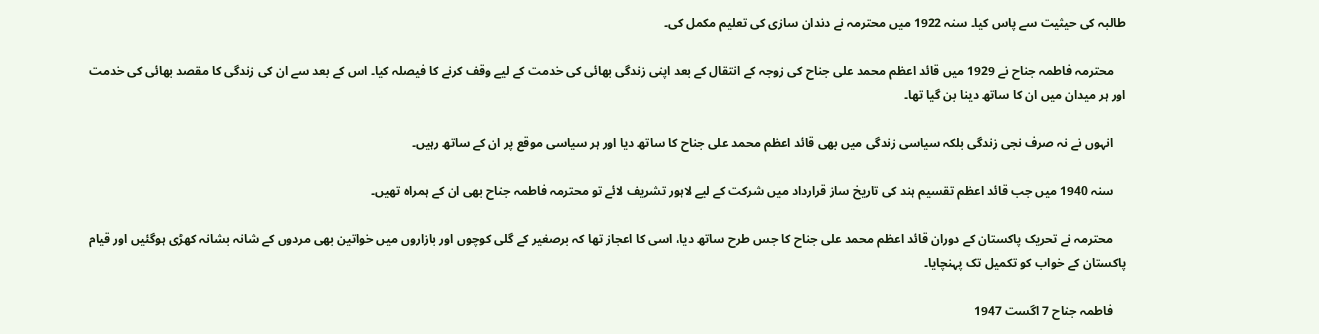طالبہ کی حیثیت سے پاس کیا۔ سنہ 1922 میں محترمہ نے دندان سازی کی تعلیم مکمل کی۔

    محترمہ فاطمہ جناح نے 1929 میں قائد اعظم محمد علی جناح کی زوجہ کے انتقال کے بعد اپنی زندگی بھائی کی خدمت کے لیے وقف کرنے کا فیصلہ کیا۔ اس کے بعد سے ان کی زندگی کا مقصد بھائی کی خدمت اور ہر میدان میں ان کا ساتھ دینا بن گیا تھا۔

    انہوں نے نہ صرف نجی زندگی بلکہ سیاسی زندگی میں بھی قائد اعظم محمد علی جناح کا ساتھ دیا اور ہر سیاسی موقع پر ان کے ساتھ رہیں۔

    سنہ 1940 میں جب قائد اعظم تقسیم ہند کی تاریخ ساز قرارداد میں شرکت کے لیے لاہور تشریف لائے تو محترمہ فاطمہ جناح بھی ان کے ہمراہ تھیں۔

    محترمہ نے تحریک پاکستان کے دوران قائد اعظم محمد علی جناح کا جس طرح ساتھ دیا، اسی کا اعجاز تھا کہ برصغیر کے گلی کوچوں اور بازاروں میں خواتین بھی مردوں کے شانہ بشانہ کھڑی ہوگئیں اور قیام پاکستان کے خواب کو تکمیل تک پہنچایا۔

    فاطمہ جناح 7 اگست 1947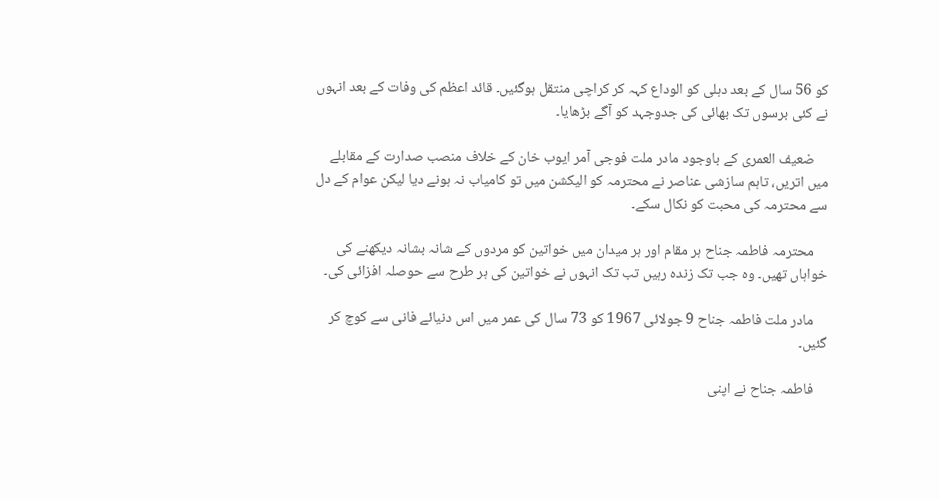کو 56 سال کے بعد دہلی کو الوداع کہہ کر کراچی منتقل ہوگئیں۔ قائد اعظم کی وفات کے بعد انہوں نے کئی برسوں تک بھائی کی جدوجہد کو آگے بڑھایا۔

    ضعیف العمری کے باوجود مادر ملت فوجی آمر ایوب خان کے خلاف منصب صدارت کے مقابلے میں اتریں، تاہم سازشی عناصر نے محترمہ کو الیکشن میں تو کامیاب نہ ہونے دیا لیکن عوام کے دل سے محترمہ کی محبت کو نکال سکے۔

    محترمہ فاطمہ جناح ہر مقام اور ہر میدان میں خواتین کو مردوں کے شانہ بشانہ دیکھنے کی خواہاں تھیں۔ وہ جب تک زندہ رہیں تب تک انہوں نے خواتین کی ہر طرح سے حوصلہ افزائی کی۔

    مادر ملت فاطمہ جناح 9 جولائی 1967 کو 73 سال کی عمر میں اس دنیائے فانی سے کوچ کر گئیں۔

    فاطمہ جناح نے اپنی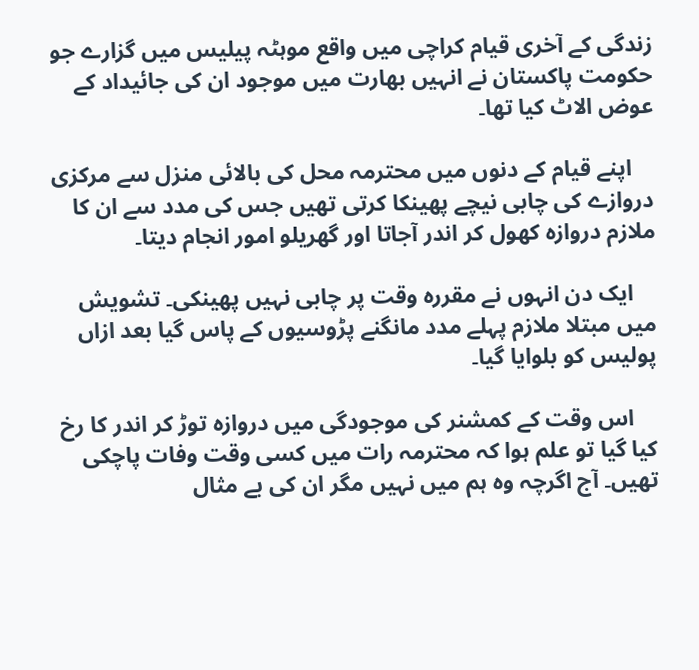زندگی کے آخری قیام کراچی میں واقع موہٹہ پیلیس میں گزارے جو حکومت پاکستان نے انہیں بھارت میں موجود ان کی جائیداد کے عوض الاٹ کیا تھا۔

    اپنے قیام کے دنوں میں محترمہ محل کی بالائی منزل سے مرکزی دروازے کی چابی نیچے پھینکا کرتی تھیں جس کی مدد سے ان کا ملازم دروازہ کھول کر اندر آجاتا اور گھریلو امور انجام دیتا۔

    ایک دن انہوں نے مقررہ وقت پر چابی نہیں پھینکی۔ تشویش میں مبتلا ملازم پہلے مدد مانگنے پڑوسیوں کے پاس گیا بعد ازاں پولیس کو بلوایا گیا۔

    اس وقت کے کمشنر کی موجودگی میں دروازہ توڑ کر اندر کا رخ کیا گیا تو علم ہوا کہ محترمہ رات میں کسی وقت وفات پاچکی تھیں۔ آج اگرچہ وہ ہم میں نہیں مگر ان کی بے مثال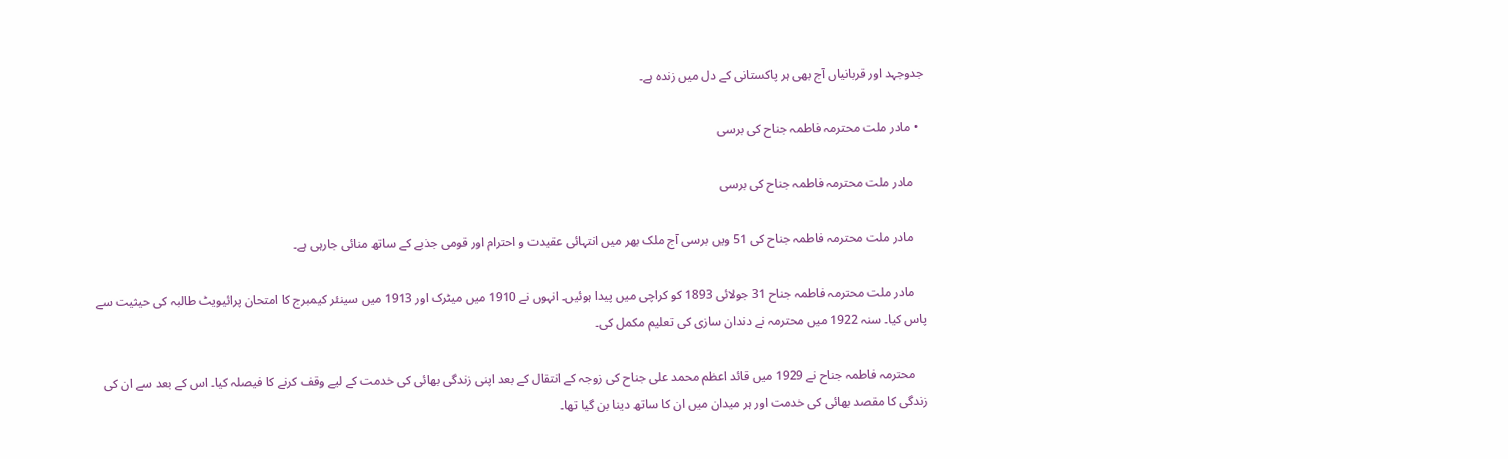جدوجہد اور قربانیاں آج بھی ہر پاکستانی کے دل میں زندہ ہے۔

  • مادر ملت محترمہ فاطمہ جناح کی برسی

    مادر ملت محترمہ فاطمہ جناح کی برسی

    مادر ملت محترمہ فاطمہ جناح کی 51 ویں برسی آج ملک بھر میں انتہائی عقیدت و احترام اور قومی جذبے کے ساتھ منائی جارہی ہے۔

    مادر ملت محترمہ فاطمہ جناح 31 جولائی 1893 کو کراچی میں پیدا ہوئیں۔ انہوں نے 1910 میں میٹرک اور 1913 میں سینئر کیمبرج کا امتحان پرائیویٹ طالبہ کی حیثیت سے پاس کیا۔ سنہ 1922 میں محترمہ نے دندان سازی کی تعلیم مکمل کی۔

    محترمہ فاطمہ جناح نے 1929 میں قائد اعظم محمد علی جناح کی زوجہ کے انتقال کے بعد اپنی زندگی بھائی کی خدمت کے لیے وقف کرنے کا فیصلہ کیا۔ اس کے بعد سے ان کی زندگی کا مقصد بھائی کی خدمت اور ہر میدان میں ان کا ساتھ دینا بن گیا تھا۔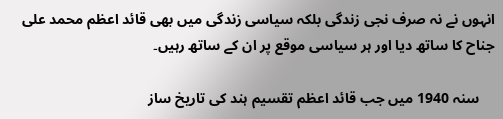انہوں نے نہ صرف نجی زندگی بلکہ سیاسی زندگی میں بھی قائد اعظم محمد علی جناح کا ساتھ دیا اور ہر سیاسی موقع پر ان کے ساتھ رہیں۔

    سنہ 1940 میں جب قائد اعظم تقسیم ہند کی تاریخ ساز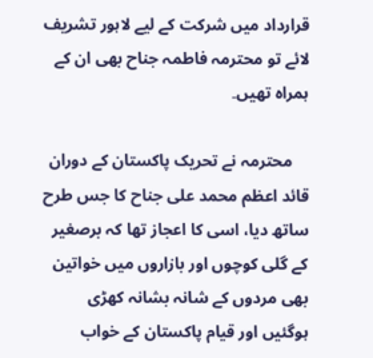قرارداد میں شرکت کے لیے لاہور تشریف لائے تو محترمہ فاطمہ جناح بھی ان کے ہمراہ تھیں۔

    محترمہ نے تحریک پاکستان کے دوران قائد اعظم محمد علی جناح کا جس طرح ساتھ دیا، اسی کا اعجاز تھا کہ برصغیر کے گلی کوچوں اور بازاروں میں خواتین بھی مردوں کے شانہ بشانہ کھڑی ہوگئیں اور قیام پاکستان کے خواب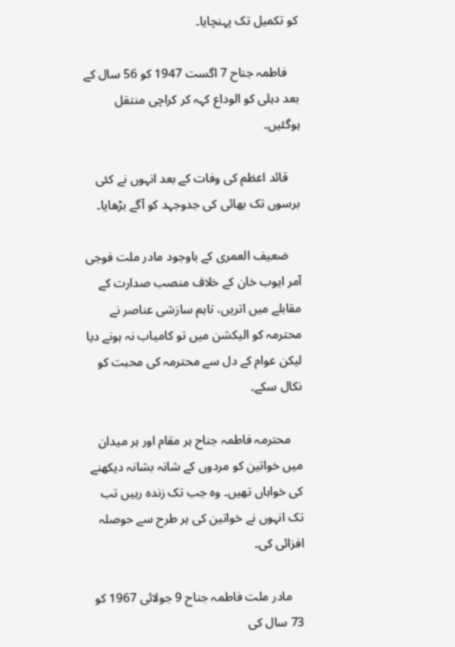کو تکمیل تک پہنچایا۔

    فاطمہ جناح 7 اگست 1947 کو 56 سال کے بعد دہلی کو الوداع کہہ کر کراچی منتقل ہوگئیں۔

    قائد اعظم کی وفات کے بعد انہوں نے کئی برسوں تک بھائی کی جدوجہد کو آگے بڑھایا۔

    ضعیف العمری کے باوجود مادر ملت فوجی آمر ایوب خان کے خلاف منصب صدارت کے مقابلے میں اتریں، تاہم سازشی عناصر نے محترمہ کو الیکشن میں تو کامیاب نہ ہونے دیا لیکن عوام کے دل سے محترمہ کی محبت کو نکال سکے۔

    محترمہ فاطمہ جناح ہر مقام اور ہر میدان میں خواتین کو مردوں کے شانہ بشانہ دیکھنے کی خواہاں تھیں۔ وہ جب تک زندہ رہیں تب تک انہوں نے خواتین کی ہر طرح سے حوصلہ افزائی کی۔

    مادر ملت فاطمہ جناح 9 جولائی 1967 کو 73 سال کی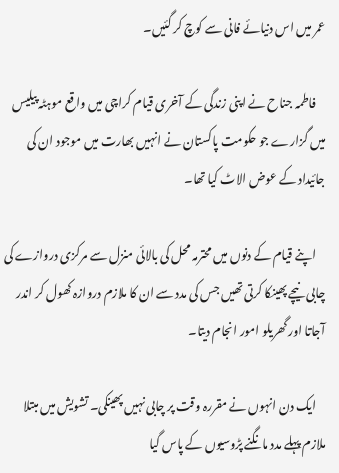عمر میں اس دنیائے فانی سے کوچ کر گئیں۔

    فاطمہ جناح نے اپنی زندگی کے آخری قیام کراچی میں واقع موہٹہ پیلیس میں گزارے جو حکومت پاکستان نے انہیں بھارت میں موجود ان کی جائیداد کے عوض الاٹ کیا تھا۔

    اپنے قیام کے دنوں میں محترمہ محل کی بالائی منزل سے مرکزی دروازے کی چابی نیچے پھینکا کرتی تھیں جس کی مدد سے ان کا ملازم دروازہ کھول کر اندر آجاتا اور گھریلو امور انجام دیتا۔

    ایک دن انہوں نے مقررہ وقت پر چابی نہیں پھینکی۔ تشویش میں مبتلا ملازم پہلے مدد مانگنے پڑوسیوں کے پاس گیا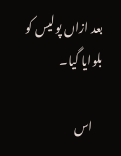بعد ازاں پولیس کو بلوایا گیا۔

    اس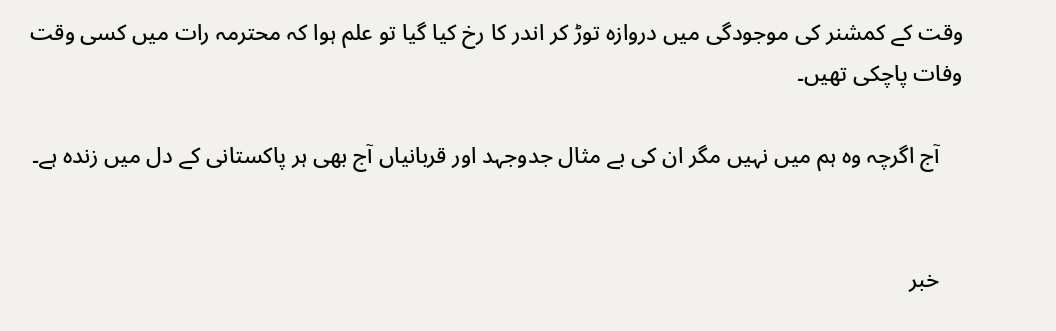وقت کے کمشنر کی موجودگی میں دروازہ توڑ کر اندر کا رخ کیا گیا تو علم ہوا کہ محترمہ رات میں کسی وقت وفات پاچکی تھیں۔

    آج اگرچہ وہ ہم میں نہیں مگر ان کی بے مثال جدوجہد اور قربانیاں آج بھی ہر پاکستانی کے دل میں زندہ ہے۔


    خبر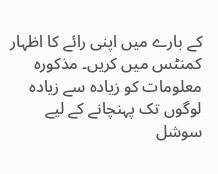کے بارے میں اپنی رائے کا اظہار کمنٹس میں کریں۔ مذکورہ معلومات کو زیادہ سے زیادہ لوگوں تک پہنچانے کے لیے سوشل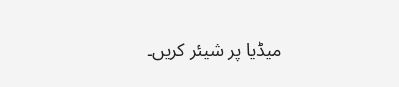میڈیا پر شیئر کریں۔